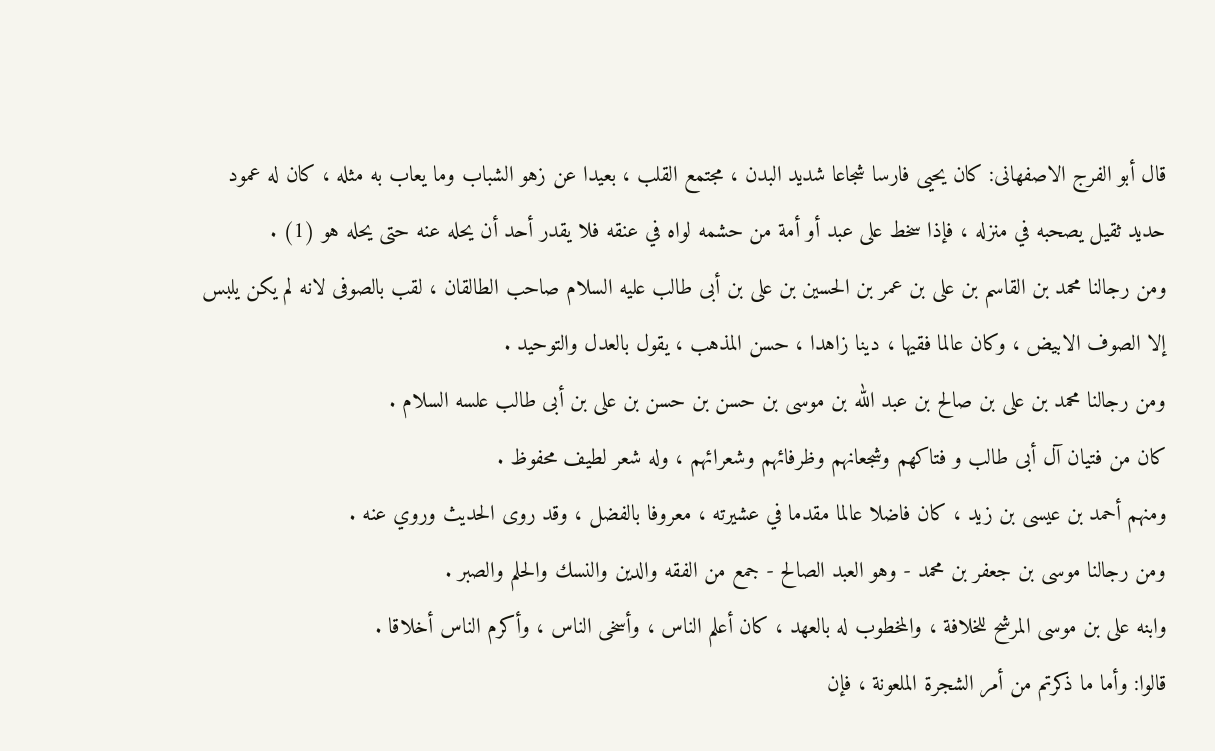قال أبو الفرج الاصفهانى: كان يحيى فارسا شجاعا شديد البدن ، مجتمع القلب ، بعيدا عن زهو الشباب وما يعاب به مثله ، كان له عمود حديد ثقيل يصحبه في منزله ، فإذا سخط على عبد أو أمة من حشمه لواه في عنقه فلا يقدر أحد أن يحله عنه حتى يحله هو (1) .
ومن رجالنا محمد بن القاسم بن على بن عمر بن الحسين بن على بن أبى طالب عليه السلام صاحب الطالقان ، لقب بالصوفى لانه لم يكن يلبس إلا الصوف الابيض ، وكان عالما فقيها ، دينا زاهدا ، حسن المذهب ، يقول بالعدل والتوحيد .
ومن رجالنا محمد بن على بن صالح بن عبد الله بن موسى بن حسن بن حسن بن على بن أبى طالب علسه السلام .
كان من فتيان آل أبى طالب و فتاكهم وشجعانهم وظرفائهم وشعرائهم ، وله شعر لطيف محفوظ .
ومنهم أحمد بن عيسى بن زيد ، كان فاضلا عالما مقدما في عشيرته ، معروفا بالفضل ، وقد روى الحديث وروي عنه .
ومن رجالنا موسى بن جعفر بن محمد - وهو العبد الصالح - جمع من الفقه والدين والنسك والحلم والصبر .
وابنه على بن موسى المرشح للخلافة ، والمخطوب له بالعهد ، كان أعلم الناس ، وأسخى الناس ، وأكرم الناس أخلاقا .
قالوا: وأما ما ذكرتم من أمر الشجرة الملعونة ، فإن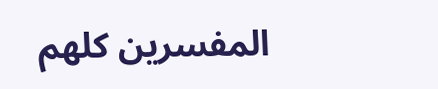المفسرين كلهم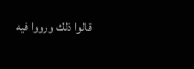قالوا ذلك ورووا فيه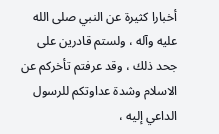أخبارا كثيرة عن النبي صلى الله عليه وآله ، ولستم قادرين على جحد ذلك ، وقد عرفتم تأخركم عن الاسلام وشدة عداوتكم للرسول الداعي إليه ،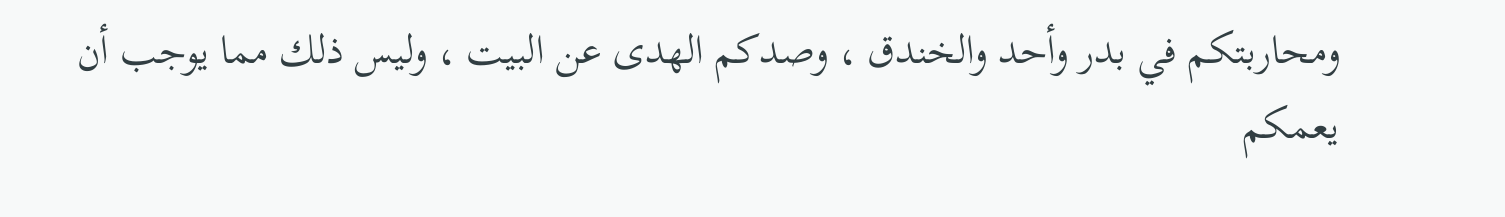ومحاربتكم في بدر وأحد والخندق ، وصدكم الهدى عن البيت ، وليس ذلك مما يوجب أن يعمكم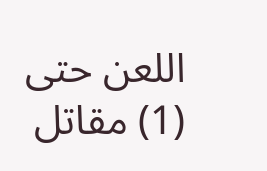اللعن حتى
(1) مقاتل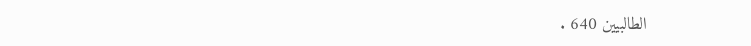الطالبيين 640 .